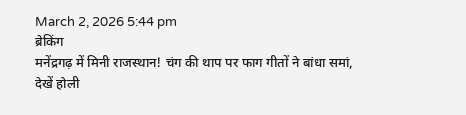March 2, 2026 5:44 pm
ब्रेकिंग
मनेंद्रगढ़ में मिनी राजस्थान! चंग की थाप पर फाग गीतों ने बांधा समां, देखें होली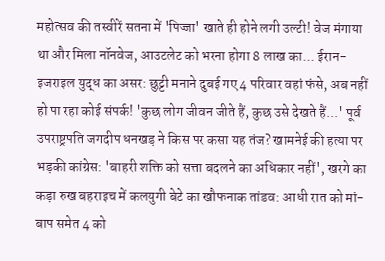महोत्सव की तस्वीरें सतना में 'पिज्जा' खाते ही होने लगी उल्टी! वेज मंगाया था और मिला नॉनवेज, आउटलेट को भरना होगा 8 लाख का... ईरान-इजराइल युद्ध का असर: छुट्टी मनाने दुबई गए 4 परिवार वहां फंसे, अब नहीं हो पा रहा कोई संपर्क! 'कुछ लोग जीवन जीते हैं, कुछ उसे देखते हैं...' पूर्व उपराष्ट्रपति जगदीप धनखड़ ने किस पर कसा यह तंज? खामनेई की हत्या पर भड़की कांग्रेस: 'बाहरी शक्ति को सत्ता बदलने का अधिकार नहीं', खरगे का कड़ा रुख बहराइच में कलयुगी बेटे का खौफनाक तांडव: आधी रात को मां-बाप समेत 4 को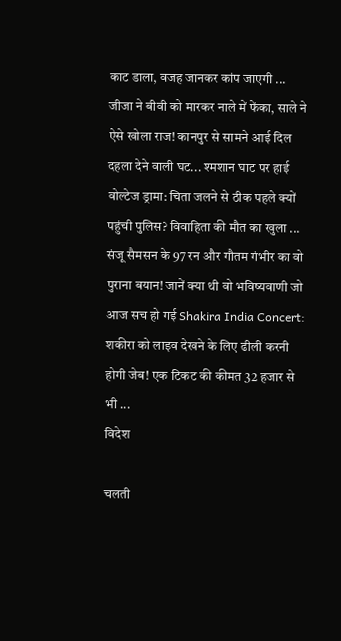काट डाला, वजह जानकर कांप जाएगी ... जीजा ने बीवी को मारकर नाले में फेंका, साले ने ऐसे खोला राज! कानपुर से सामने आई दिल दहला देने वाली घट... श्मशान घाट पर हाई वोल्टेज ड्रामा: चिता जलने से ठीक पहले क्यों पहुंची पुलिस? विवाहिता की मौत का खुला ... संजू सैमसन के 97 रन और गौतम गंभीर का वो पुराना बयान! जानें क्या थी वो भविष्यवाणी जो आज सच हो गई Shakira India Concert: शकीरा को लाइव देखने के लिए ढीली करनी होगी जेब! एक टिकट की कीमत 32 हजार से भी ...
विदेश

चलती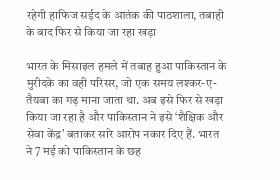रहेगी हाफिज सईद के आतंक की पाठशाला, तबाही के बाद फिर से किया जा रहा खड़ा

भारत के मिसाइल हमले में तबाह हुआ पाकिस्तान के मुरीदके का वही परिसर, जो एक समय लश्कर-ए-तैयबा का गढ़ माना जाता था. अब इसे फिर से खड़ा किया जा रहा है और पाकिस्तान ने इसे ‘शैक्षिक और सेवा केंद्र’ बताकर सारे आरोप नकार दिए हैं. भारत ने 7 मई को पाकिस्तान के छह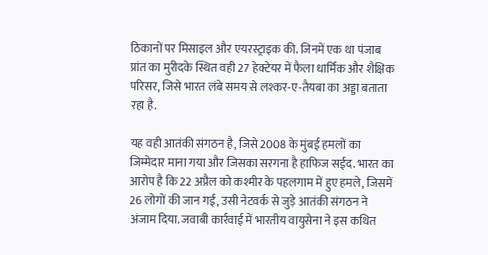ठिकानों पर मिसाइल और एयरस्ट्राइक की. जिनमें एक था पंजाब प्रांत का मुरीदके स्थित वही 27 हेक्टेयर में फैला धार्मिक और शैक्षिक परिसर, जिसे भारत लंबे समय से लश्कर-ए-तैयबा का अड्डा बताता रहा है.

यह वही आतंकी संगठन है, जिसे 2008 के मुंबई हमलों का जिम्मेदार माना गया और जिसका सरगना है हाफिज सईद. भारत का आरोप है कि 22 अप्रैल को कश्मीर के पहलगाम में हुए हमले, जिसमें 26 लोगों की जान गई, उसी नेटवर्क से जुड़े आतंकी संगठन ने अंजाम दिया. जवाबी कार्रवाई में भारतीय वायुसेना ने इस कथित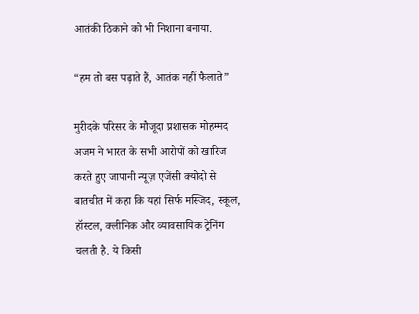आतंकी ठिकाने को भी निशाना बनाया.

“हम तो बस पढ़ाते हैं, आतंक नहीं फैलाते”

मुरीदके परिसर के मौजूदा प्रशासक मोहम्मद अजम ने भारत के सभी आरोपों को खारिज करते हुए जापानी न्यूज़ एजेंसी क्योदो से बातचीत में कहा कि यहां सिर्फ मस्जिद, स्कूल, हॉस्टल, क्लीनिक और व्यावसायिक ट्रेनिंग चलती है. ये किसी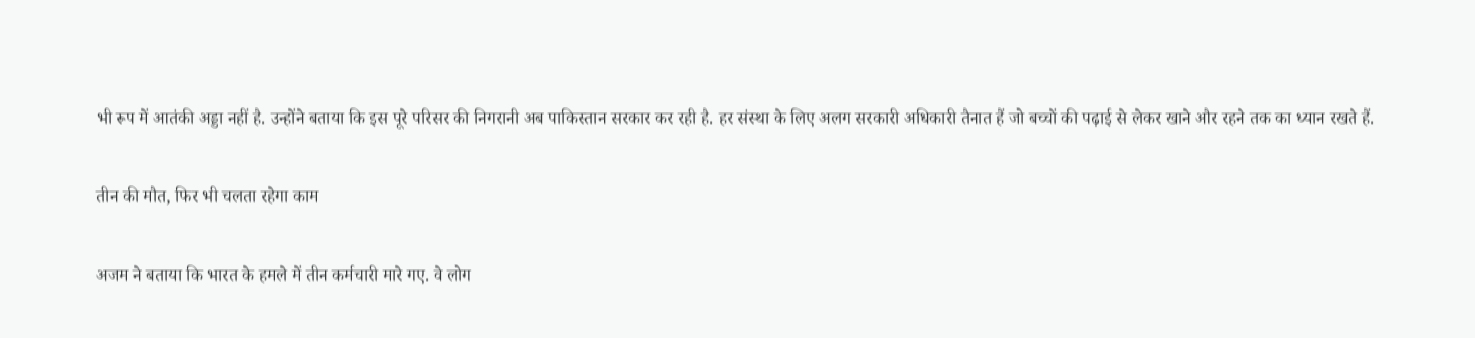भी रूप में आतंकी अड्डा नहीं है. उन्होंने बताया कि इस पूरे परिसर की निगरानी अब पाकिस्तान सरकार कर रही है. हर संस्था के लिए अलग सरकारी अधिकारी तैनात हैं जो बच्चों की पढ़ाई से लेकर खाने और रहने तक का ध्यान रखते हैं.

तीन की मौत, फिर भी चलता रहेगा काम

अजम ने बताया कि भारत के हमले में तीन कर्मचारी मारे गए. वे लोग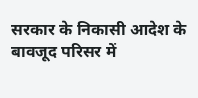सरकार के निकासी आदेश के बावजूद परिसर में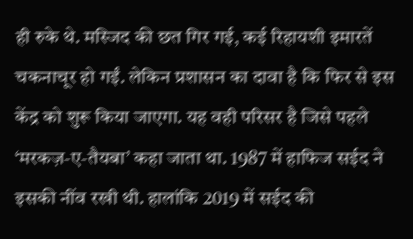ही रुके थे. मस्जिद की छत गिर गई, कई रिहायशी इमारतें चकनाचूर हो गईं. लेकिन प्रशासन का दावा है कि फिर से इस केंद्र को शुरू किया जाएगा. यह वही परिसर है जिसे पहले ‘मरकज़-ए-तैयबा’ कहा जाता था. 1987 में हाफिज सईद ने इसकी नींव रखी थी. हालांकि 2019 में सईद की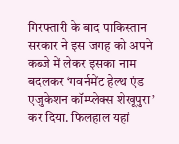गिरफ्तारी के बाद पाकिस्तान सरकार ने इस जगह को अपने कब्जे में लेकर इसका नाम बदलकर ‘गवर्नमेंट हेल्थ एंड एजुकेशन कॉम्प्लेक्स शेखूपुरा’ कर दिया. फिलहाल यहां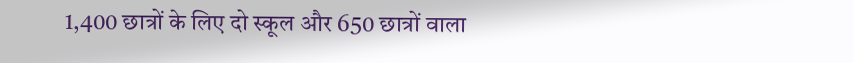1,400 छात्रों के लिए दो स्कूल और 650 छात्रों वाला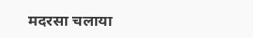मदरसा चलाया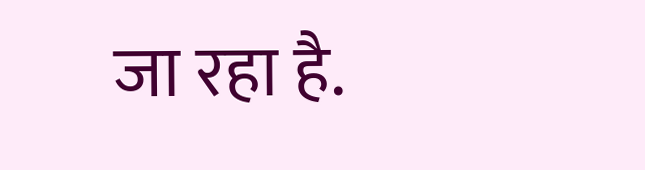जा रहा है.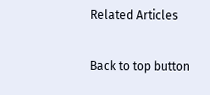Related Articles

Back to top button